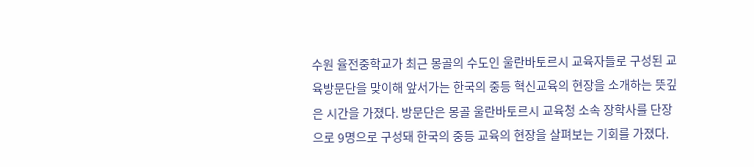수원 율전중학교가 최근 몽골의 수도인 울란바토르시 교육자들로 구성된 교육방문단을 맞이해 앞서가는 한국의 중등 혁신교육의 현장을 소개하는 뜻깊은 시간을 가졌다. 방문단은 몽골 울란바토르시 교육청 소속 장학사를 단장으로 9명으로 구성돼 한국의 중등 교육의 현장을 살펴보는 기회를 가졌다.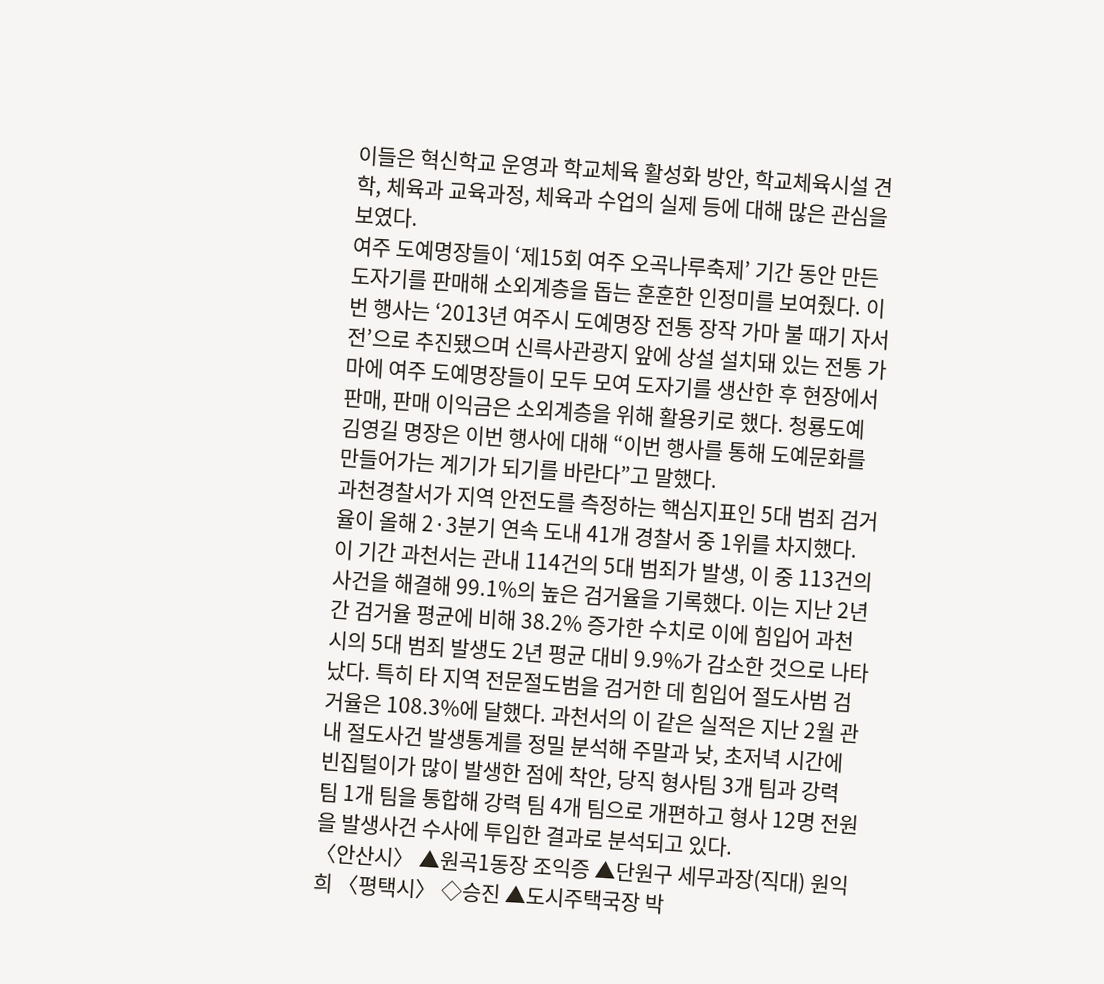이들은 혁신학교 운영과 학교체육 활성화 방안, 학교체육시설 견학, 체육과 교육과정, 체육과 수업의 실제 등에 대해 많은 관심을 보였다.
여주 도예명장들이 ‘제15회 여주 오곡나루축제’ 기간 동안 만든 도자기를 판매해 소외계층을 돕는 훈훈한 인정미를 보여줬다. 이번 행사는 ‘2013년 여주시 도예명장 전통 장작 가마 불 때기 자서전’으로 추진됐으며 신륵사관광지 앞에 상설 설치돼 있는 전통 가마에 여주 도예명장들이 모두 모여 도자기를 생산한 후 현장에서 판매, 판매 이익금은 소외계층을 위해 활용키로 했다. 청룡도예 김영길 명장은 이번 행사에 대해 “이번 행사를 통해 도예문화를 만들어가는 계기가 되기를 바란다”고 말했다.
과천경찰서가 지역 안전도를 측정하는 핵심지표인 5대 범죄 검거율이 올해 2·3분기 연속 도내 41개 경찰서 중 1위를 차지했다. 이 기간 과천서는 관내 114건의 5대 범죄가 발생, 이 중 113건의 사건을 해결해 99.1%의 높은 검거율을 기록했다. 이는 지난 2년간 검거율 평균에 비해 38.2% 증가한 수치로 이에 힘입어 과천시의 5대 범죄 발생도 2년 평균 대비 9.9%가 감소한 것으로 나타났다. 특히 타 지역 전문절도범을 검거한 데 힘입어 절도사범 검거율은 108.3%에 달했다. 과천서의 이 같은 실적은 지난 2월 관내 절도사건 발생통계를 정밀 분석해 주말과 낮, 초저녁 시간에 빈집털이가 많이 발생한 점에 착안, 당직 형사팀 3개 팀과 강력 팀 1개 팀을 통합해 강력 팀 4개 팀으로 개편하고 형사 12명 전원을 발생사건 수사에 투입한 결과로 분석되고 있다.
〈안산시〉 ▲원곡1동장 조익증 ▲단원구 세무과장(직대) 원익희 〈평택시〉 ◇승진 ▲도시주택국장 박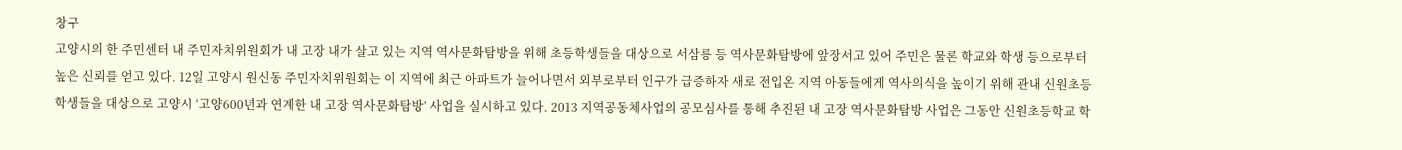창구
고양시의 한 주민센터 내 주민자치위원회가 내 고장 내가 살고 있는 지역 역사문화탐방을 위해 초등학생들을 대상으로 서삼릉 등 역사문화탐방에 앞장서고 있어 주민은 물론 학교와 학생 등으로부터 높은 신뢰를 얻고 있다. 12일 고양시 원신동 주민자치위원회는 이 지역에 최근 아파트가 늘어나면서 외부로부터 인구가 급증하자 새로 전입온 지역 아동들에게 역사의식을 높이기 위해 관내 신원초등학생들을 대상으로 고양시 ‘고양600년과 연계한 내 고장 역사문화탐방’ 사업을 실시하고 있다. 2013 지역공동체사업의 공모심사를 통해 추진된 내 고장 역사문화탐방 사업은 그동안 신원초등학교 학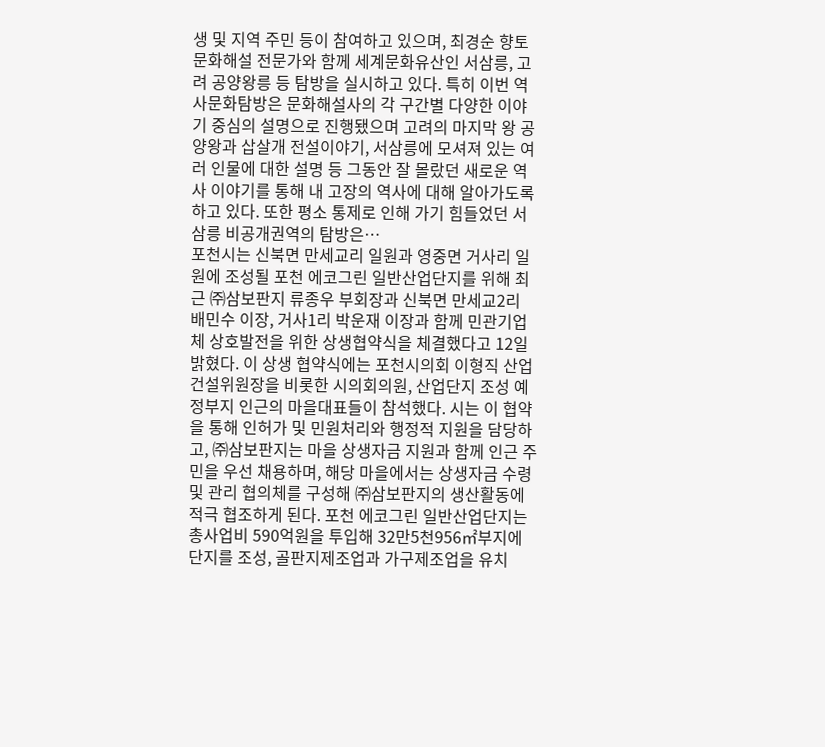생 및 지역 주민 등이 참여하고 있으며, 최경순 향토 문화해설 전문가와 함께 세계문화유산인 서삼릉, 고려 공양왕릉 등 탐방을 실시하고 있다. 특히 이번 역사문화탐방은 문화해설사의 각 구간별 다양한 이야기 중심의 설명으로 진행됐으며 고려의 마지막 왕 공양왕과 삽살개 전설이야기, 서삼릉에 모셔져 있는 여러 인물에 대한 설명 등 그동안 잘 몰랐던 새로운 역사 이야기를 통해 내 고장의 역사에 대해 알아가도록 하고 있다. 또한 평소 통제로 인해 가기 힘들었던 서삼릉 비공개권역의 탐방은…
포천시는 신북면 만세교리 일원과 영중면 거사리 일원에 조성될 포천 에코그린 일반산업단지를 위해 최근 ㈜삼보판지 류종우 부회장과 신북면 만세교2리 배민수 이장, 거사1리 박운재 이장과 함께 민관기업체 상호발전을 위한 상생협약식을 체결했다고 12일 밝혔다. 이 상생 협약식에는 포천시의회 이형직 산업건설위원장을 비롯한 시의회의원, 산업단지 조성 예정부지 인근의 마을대표들이 참석했다. 시는 이 협약을 통해 인허가 및 민원처리와 행정적 지원을 담당하고, ㈜삼보판지는 마을 상생자금 지원과 함께 인근 주민을 우선 채용하며, 해당 마을에서는 상생자금 수령 및 관리 협의체를 구성해 ㈜삼보판지의 생산활동에 적극 협조하게 된다. 포천 에코그린 일반산업단지는 총사업비 590억원을 투입해 32만5천956㎡부지에 단지를 조성, 골판지제조업과 가구제조업을 유치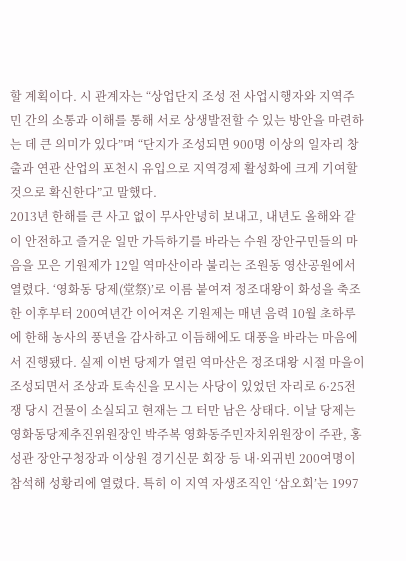할 계획이다. 시 관계자는 “상업단지 조성 전 사업시행자와 지역주민 간의 소통과 이해를 통해 서로 상생발전할 수 있는 방안을 마련하는 데 큰 의미가 있다”며 “단지가 조성되면 900명 이상의 일자리 창출과 연관 산업의 포천시 유입으로 지역경제 활성화에 크게 기여할 것으로 확신한다”고 말했다.
2013년 한해를 큰 사고 없이 무사안녕히 보내고, 내년도 올해와 같이 안전하고 즐거운 일만 가득하기를 바라는 수원 장안구민들의 마음을 모은 기원제가 12일 역마산이라 불리는 조원동 영산공원에서 열렸다. ‘영화동 당제(堂祭)’로 이름 붙여져 정조대왕이 화성을 축조한 이후부터 200여년간 이어져온 기원제는 매년 음력 10월 초하루에 한해 농사의 풍년을 감사하고 이듬해에도 대풍을 바라는 마음에서 진행됐다. 실제 이번 당제가 열린 역마산은 정조대왕 시절 마을이 조성되면서 조상과 토속신을 모시는 사당이 있었던 자리로 6·25전쟁 당시 건물이 소실되고 현재는 그 터만 남은 상태다. 이날 당제는 영화동당제추진위원장인 박주복 영화동주민자치위원장이 주관, 홍성관 장안구청장과 이상원 경기신문 회장 등 내·외귀빈 200여명이 참석해 성황리에 열렸다. 특히 이 지역 자생조직인 ‘삼오회’는 1997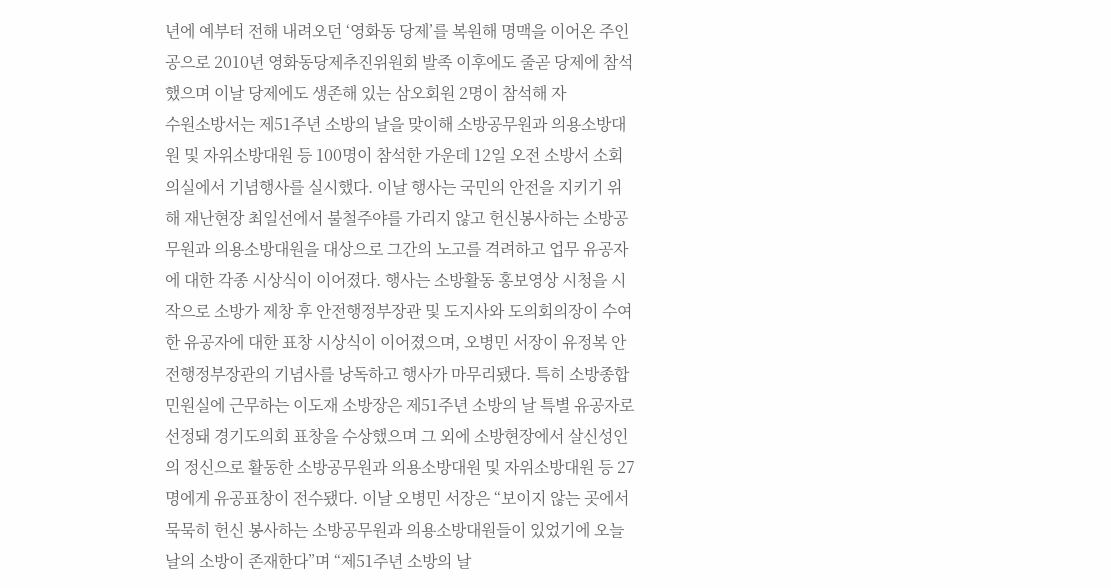년에 예부터 전해 내려오던 ‘영화동 당제’를 복원해 명맥을 이어온 주인공으로 2010년 영화동당제추진위원회 발족 이후에도 줄곧 당제에 참석했으며 이날 당제에도 생존해 있는 삼오회원 2명이 참석해 자
수원소방서는 제51주년 소방의 날을 맞이해 소방공무원과 의용소방대원 및 자위소방대원 등 100명이 참석한 가운데 12일 오전 소방서 소회의실에서 기념행사를 실시했다. 이날 행사는 국민의 안전을 지키기 위해 재난현장 최일선에서 불철주야를 가리지 않고 헌신봉사하는 소방공무원과 의용소방대원을 대상으로 그간의 노고를 격려하고 업무 유공자에 대한 각종 시상식이 이어졌다. 행사는 소방활동 홍보영상 시청을 시작으로 소방가 제창 후 안전행정부장관 및 도지사와 도의회의장이 수여한 유공자에 대한 표창 시상식이 이어졌으며, 오병민 서장이 유정복 안전행정부장관의 기념사를 낭독하고 행사가 마무리됐다. 특히 소방종합민원실에 근무하는 이도재 소방장은 제51주년 소방의 날 특별 유공자로 선정돼 경기도의회 표창을 수상했으며 그 외에 소방현장에서 살신성인의 정신으로 활동한 소방공무원과 의용소방대원 및 자위소방대원 등 27명에게 유공표창이 전수됐다. 이날 오병민 서장은 “보이지 않는 곳에서 묵묵히 헌신 봉사하는 소방공무원과 의용소방대원들이 있었기에 오늘날의 소방이 존재한다”며 “제51주년 소방의 날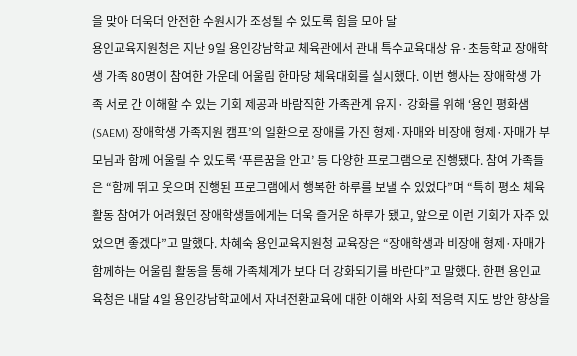을 맞아 더욱더 안전한 수원시가 조성될 수 있도록 힘을 모아 달
용인교육지원청은 지난 9일 용인강남학교 체육관에서 관내 특수교육대상 유·초등학교 장애학생 가족 80명이 참여한 가운데 어울림 한마당 체육대회를 실시했다. 이번 행사는 장애학생 가족 서로 간 이해할 수 있는 기회 제공과 바람직한 가족관계 유지· 강화를 위해 ‘용인 평화샘(SAEM) 장애학생 가족지원 캠프’의 일환으로 장애를 가진 형제·자매와 비장애 형제·자매가 부모님과 함께 어울릴 수 있도록 ‘푸른꿈을 안고’ 등 다양한 프로그램으로 진행됐다. 참여 가족들은 “함께 뛰고 웃으며 진행된 프로그램에서 행복한 하루를 보낼 수 있었다”며 “특히 평소 체육활동 참여가 어려웠던 장애학생들에게는 더욱 즐거운 하루가 됐고, 앞으로 이런 기회가 자주 있었으면 좋겠다”고 말했다. 차혜숙 용인교육지원청 교육장은 “장애학생과 비장애 형제·자매가 함께하는 어울림 활동을 통해 가족체계가 보다 더 강화되기를 바란다”고 말했다. 한편 용인교육청은 내달 4일 용인강남학교에서 자녀전환교육에 대한 이해와 사회 적응력 지도 방안 향상을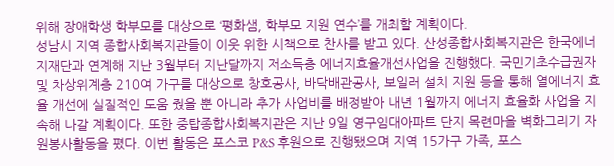위해 장애학생 학부모를 대상으로 ‘평화샘, 학부모 지원 연수’를 개최할 계획이다.
성남시 지역 종합사회복지관들이 이웃 위한 시책으로 찬사를 받고 있다. 산성종합사회복지관은 한국에너지재단과 연계해 지난 3월부터 지난달까지 저소득층 에너지효율개선사업을 진행했다. 국민기초수급권자 및 차상위계층 210여 가구를 대상으로 창호공사, 바닥배관공사, 보일러 설치 지원 등을 통해 열에너지 효율 개선에 실질적인 도움 줬을 뿐 아니라 추가 사업비를 배정받아 내년 1월까지 에너지 효율화 사업을 지속해 나갈 계획이다. 또한 중탑종합사회복지관은 지난 9일 영구임대아파트 단지 목련마을 벽화그리기 자원봉사활동을 폈다. 이번 활동은 포스코 P&S 후원으로 진행됐으며 지역 15가구 가족, 포스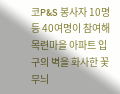코P&S 봉사자 10명 등 40여명이 참여해 목련마을 아파트 입구의 벽을 화사한 꽃무늬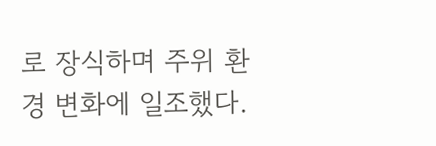로 장식하며 주위 환경 변화에 일조했다.